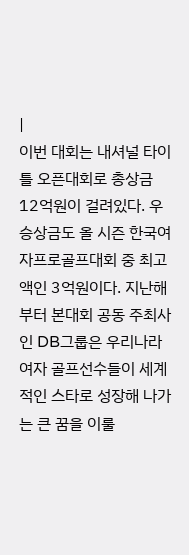|
이번 대회는 내셔널 타이틀 오픈대회로 총상금 12억원이 걸려있다. 우승상금도 올 시즌 한국여자프로골프대회 중 최고액인 3억원이다. 지난해부터 본대회 공동 주최사인 DB그룹은 우리나라 여자 골프선수들이 세계적인 스타로 성장해 나가는 큰 꿈을 이룰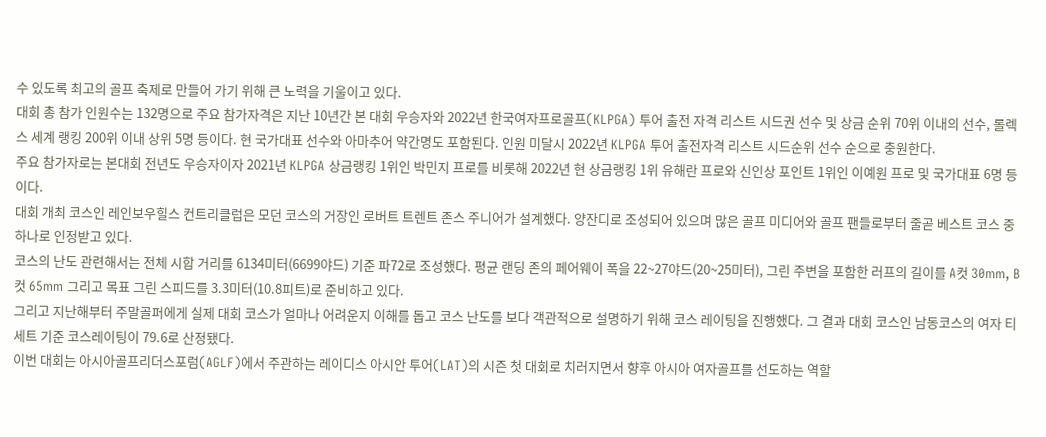수 있도록 최고의 골프 축제로 만들어 가기 위해 큰 노력을 기울이고 있다.
대회 총 참가 인원수는 132명으로 주요 참가자격은 지난 10년간 본 대회 우승자와 2022년 한국여자프로골프(KLPGA) 투어 출전 자격 리스트 시드권 선수 및 상금 순위 70위 이내의 선수, 롤렉스 세계 랭킹 200위 이내 상위 5명 등이다. 현 국가대표 선수와 아마추어 약간명도 포함된다. 인원 미달시 2022년 KLPGA 투어 출전자격 리스트 시드순위 선수 순으로 충원한다.
주요 참가자로는 본대회 전년도 우승자이자 2021년 KLPGA 상금랭킹 1위인 박민지 프로를 비롯해 2022년 현 상금랭킹 1위 유해란 프로와 신인상 포인트 1위인 이예원 프로 및 국가대표 6명 등이다.
대회 개최 코스인 레인보우힐스 컨트리클럽은 모던 코스의 거장인 로버트 트렌트 존스 주니어가 설계했다. 양잔디로 조성되어 있으며 많은 골프 미디어와 골프 팬들로부터 줄곧 베스트 코스 중 하나로 인정받고 있다.
코스의 난도 관련해서는 전체 시합 거리를 6134미터(6699야드) 기준 파72로 조성했다. 평균 랜딩 존의 페어웨이 폭을 22~27야드(20~25미터), 그린 주변을 포함한 러프의 길이를 A컷 30mm, B컷 65mm 그리고 목표 그린 스피드를 3.3미터(10.8피트)로 준비하고 있다.
그리고 지난해부터 주말골퍼에게 실제 대회 코스가 얼마나 어려운지 이해를 돕고 코스 난도를 보다 객관적으로 설명하기 위해 코스 레이팅을 진행했다. 그 결과 대회 코스인 남동코스의 여자 티세트 기준 코스레이팅이 79.6로 산정됐다.
이번 대회는 아시아골프리더스포럼(AGLF)에서 주관하는 레이디스 아시안 투어(LAT)의 시즌 첫 대회로 치러지면서 향후 아시아 여자골프를 선도하는 역할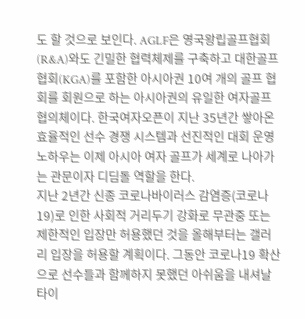도 할 것으로 보인다. AGLF은 영국왕립골프협회(R&A)와도 긴밀한 협력체제를 구축하고 대한골프협회(KGA)를 포함한 아시아권 10여 개의 골프 협회를 회원으로 하는 아시아권의 유일한 여자골프 협의체이다. 한국여자오픈이 지난 35년간 쌓아온 효율적인 선수 경쟁 시스템과 선진적인 대회 운영 노하우는 이제 아시아 여자 골프가 세계로 나아가는 관문이자 디딤돌 역할을 한다.
지난 2년간 신종 코로나바이러스 감염증(코로나19)로 인한 사회적 거리두기 강화로 무관중 또는 제한적인 입장만 허용했던 것을 올해부터는 갤러리 입장을 허용할 계획이다. 그동안 코로나19 확산으로 선수들과 함께하지 못했던 아쉬움을 내셔날 타이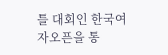틀 대회인 한국여자오픈을 통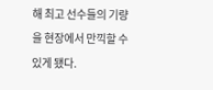해 최고 선수들의 기량을 현장에서 만끽할 수 있게 됐다.